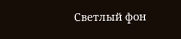Светлый фон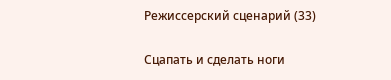Режиссерский сценарий (33)

Сцапать и сделать ноги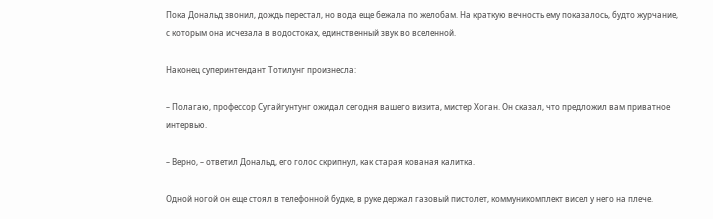Пока Дональд звонил, дождь перестал, но вода еще бежала по желобам. На краткую вечность ему показалось, будто журчание, с которым она исчезала в водостоках, единственный звук во вселенной.

Наконец суперинтендант Тотилунг произнесла:

– Полагаю, профессор Сугайгунтунг ожидал сегодня вашего визита, мистер Хоган. Он сказал, что предложил вам приватное интервью.

– Верно, – ответил Дональд, его голос скрипнул, как старая кованая калитка.

Одной ногой он еще стоял в телефонной будке, в руке держал газовый пистолет, коммуникомплект висел у него на плече.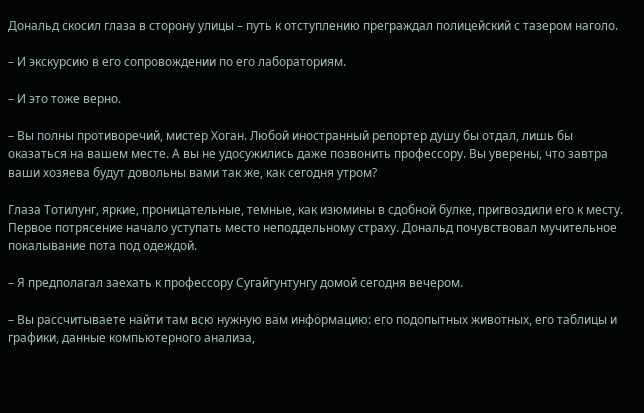Дональд скосил глаза в сторону улицы – путь к отступлению преграждал полицейский с тазером наголо.

– И экскурсию в его сопровождении по его лабораториям.

– И это тоже верно.

– Вы полны противоречий, мистер Хоган. Любой иностранный репортер душу бы отдал, лишь бы оказаться на вашем месте. А вы не удосужились даже позвонить профессору. Вы уверены, что завтра ваши хозяева будут довольны вами так же, как сегодня утром?

Глаза Тотилунг, яркие, проницательные, темные, как изюмины в сдобной булке, пригвоздили его к месту. Первое потрясение начало уступать место неподдельному страху. Дональд почувствовал мучительное покалывание пота под одеждой.

– Я предполагал заехать к профессору Сугайгунтунгу домой сегодня вечером.

– Вы рассчитываете найти там всю нужную вам информацию: его подопытных животных, его таблицы и графики, данные компьютерного анализа,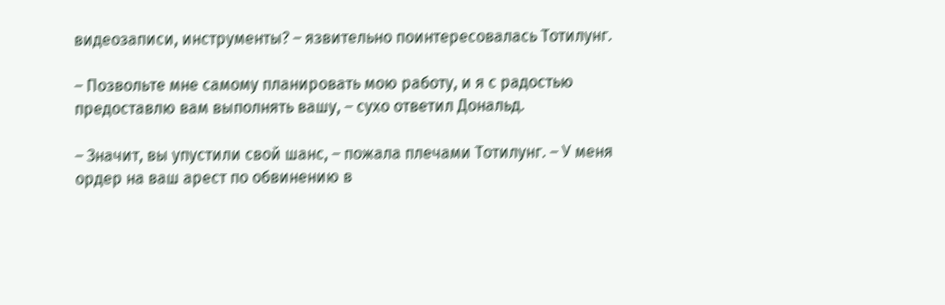видеозаписи, инструменты? – язвительно поинтересовалась Тотилунг.

– Позвольте мне самому планировать мою работу, и я с радостью предоставлю вам выполнять вашу, – сухо ответил Дональд.

– Значит, вы упустили свой шанс, – пожала плечами Тотилунг. – У меня ордер на ваш арест по обвинению в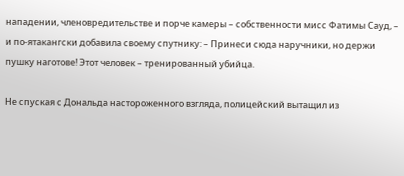нападении, членовредительстве и порче камеры – собственности мисс Фатимы Сауд, – и по-ятакангски добавила своему спутнику: – Принеси сюда наручники, но держи пушку наготове! Этот человек – тренированный убийца.

Не спуская с Дональда настороженного взгляда, полицейский вытащил из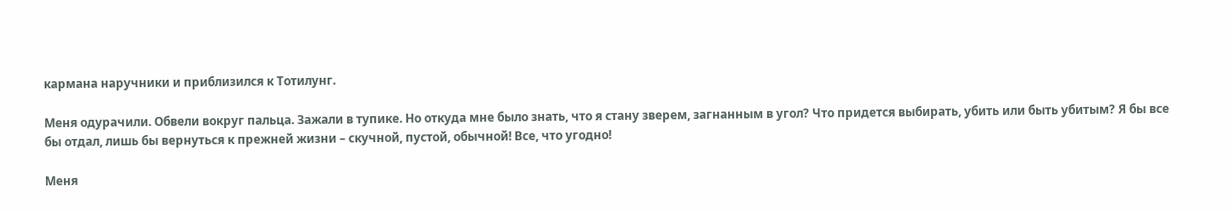кармана наручники и приблизился к Тотилунг.

Меня одурачили. Обвели вокруг пальца. Зажали в тупике. Но откуда мне было знать, что я стану зверем, загнанным в угол? Что придется выбирать, убить или быть убитым? Я бы все бы отдал, лишь бы вернуться к прежней жизни – скучной, пустой, обычной! Все, что угодно!

Меня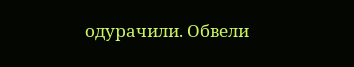одурачили. Обвели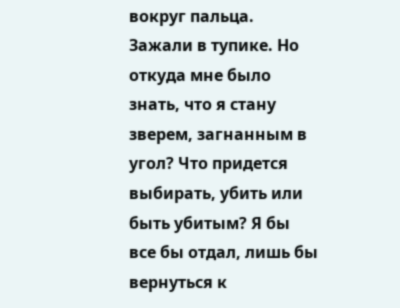вокруг пальца. Зажали в тупике. Но откуда мне было знать, что я стану зверем, загнанным в угол? Что придется выбирать, убить или быть убитым? Я бы все бы отдал, лишь бы вернуться к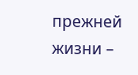прежней жизни –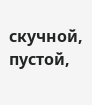скучной, пустой,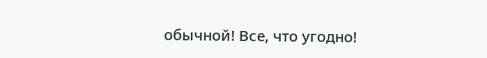обычной! Все, что угодно!